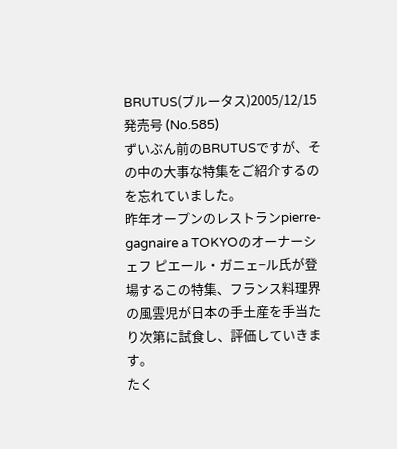BRUTUS(ブルータス)2005/12/15発売号 (No.585)
ずいぶん前のBRUTUSですが、その中の大事な特集をご紹介するのを忘れていました。
昨年オープンのレストランpierre-gagnaire a TOKYOのオーナーシェフ ピエール・ガニェ−ル氏が登場するこの特集、フランス料理界の風雲児が日本の手土産を手当たり次第に試食し、評価していきます。
たく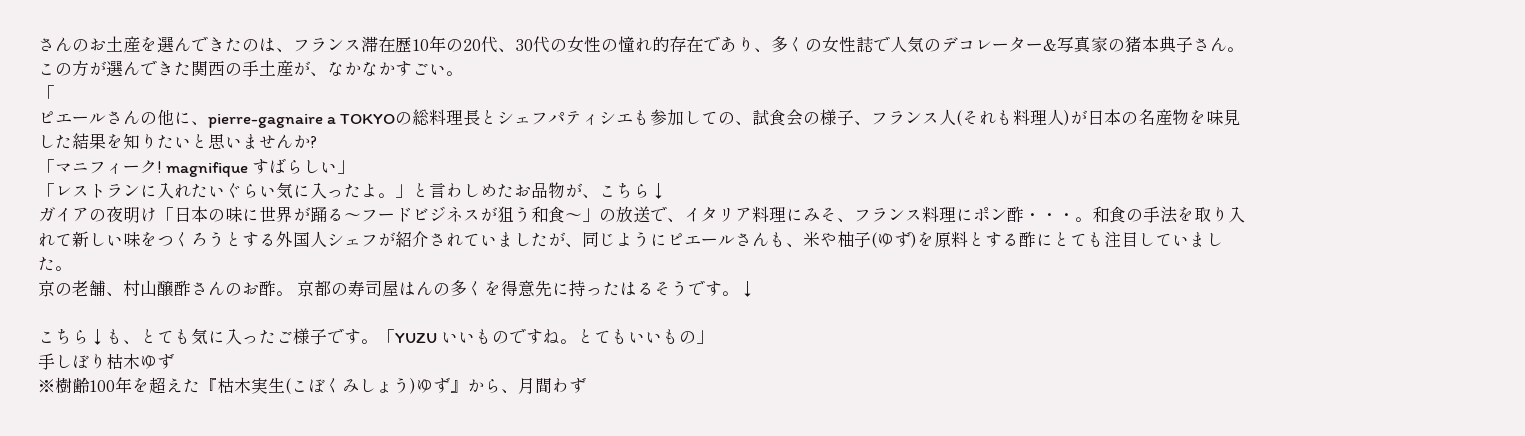さんのお土産を選んできたのは、フランス滞在歴10年の20代、30代の女性の憧れ的存在であり、多くの女性誌で人気のデコレーター&写真家の猪本典子さん。
この方が選んできた関西の手土産が、なかなかすごい。
「
ピエールさんの他に、pierre-gagnaire a TOKYOの総料理長とシェフパティシエも参加しての、試食会の様子、フランス人(それも料理人)が日本の名産物を味見した結果を知りたいと思いませんか?
「マニフィーク! magnifique すばらしい」
「レストランに入れたいぐらい気に入ったよ。」と言わしめたお品物が、こちら↓
ガイアの夜明け「日本の味に世界が踊る〜フードビジネスが狙う和食〜」の放送で、イタリア料理にみそ、フランス料理にポン酢・・・。和食の手法を取り入れて新しい味をつくろうとする外国人シェフが紹介されていましたが、同じようにピエールさんも、米や柚子(ゆず)を原料とする酢にとても注目していました。
京の老舗、村山醸酢さんのお酢。 京都の寿司屋はんの多くを得意先に持ったはるそうです。↓

こちら↓も、とても気に入ったご様子です。「YUZU いいものですね。とてもいいもの」
手しぼり枯木ゆず
※樹齢100年を超えた『枯木実生(こぼくみしょう)ゆず』から、月間わず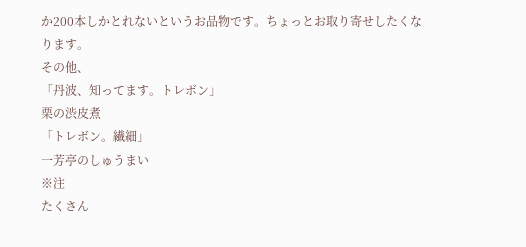か200本しかとれないというお品物です。ちょっとお取り寄せしたくなります。
その他、
「丹波、知ってます。トレボン」
栗の渋皮煮
「トレボン。繊細」
一芳亭のしゅうまい
※注
たくさん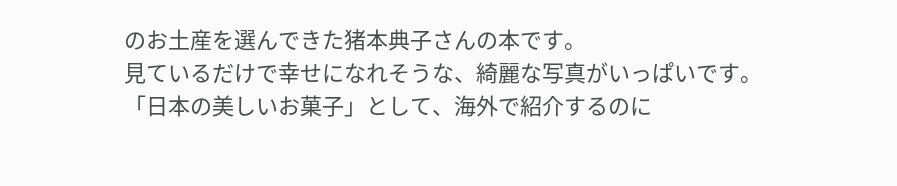のお土産を選んできた猪本典子さんの本です。
見ているだけで幸せになれそうな、綺麗な写真がいっぱいです。「日本の美しいお菓子」として、海外で紹介するのに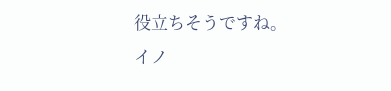役立ちそうですね。
イノ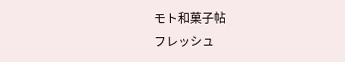モト和菓子帖
フレッシュ